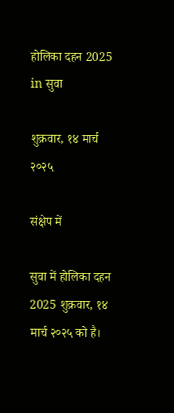होलिका दहन 2025 in सुवा

शुक्रवार, १४ मार्च २०२५

संक्षेप में

सुवा में होलिका दहन 2025 शुक्रवार, १४ मार्च २०२५ को है।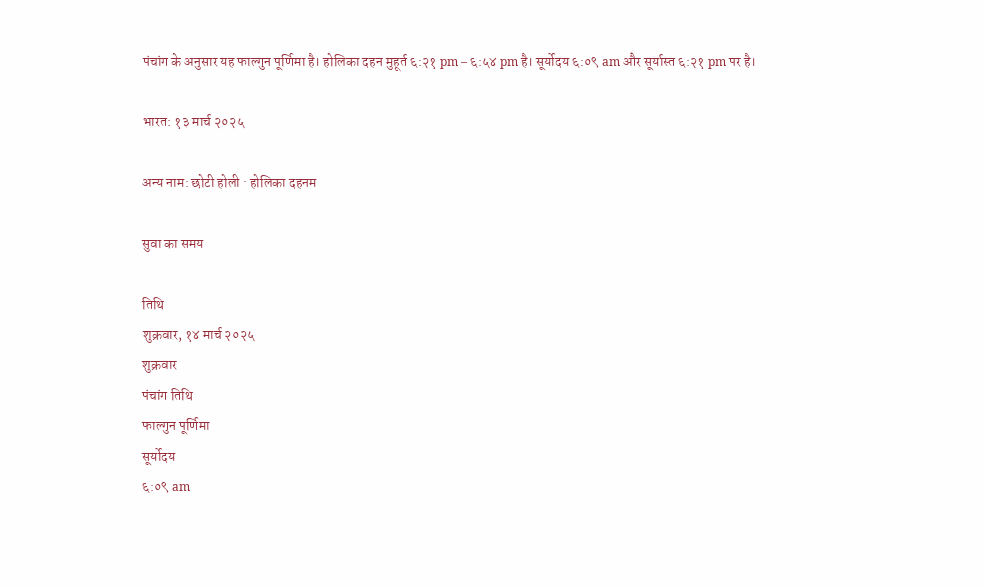पंचांग के अनुसार यह फाल्गुन पूर्णिमा है। होलिका दहन मुहूर्त ६:२१ pm – ६:५४ pm है। सूर्योदय ६:०९ am और सूर्यास्त ६:२१ pm पर है।

भारत: १३ मार्च २०२५

अन्य नाम: छोटी होली · होलिका दहनम

सुवा का समय

तिथि
शुक्रवार, १४ मार्च २०२५
शुक्रवार
पंचांग तिथि
फाल्गुन पूर्णिमा
सूर्योदय
६:०९ am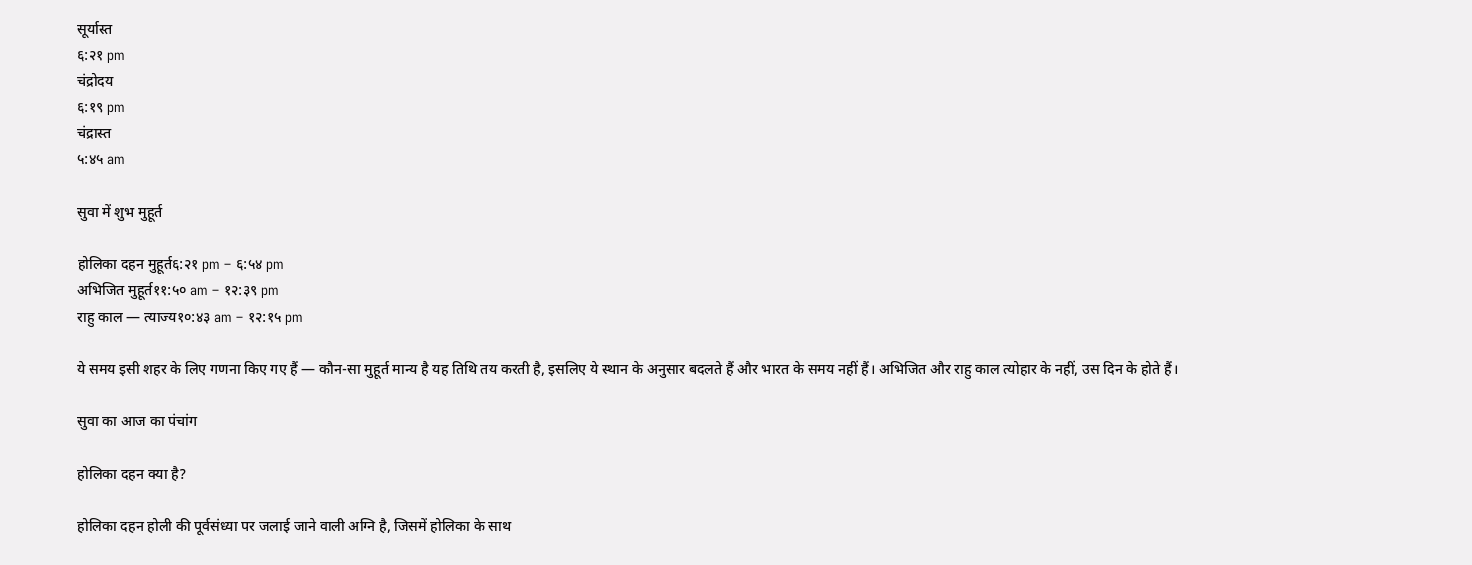सूर्यास्त
६:२१ pm
चंद्रोदय
६:१९ pm
चंद्रास्त
५:४५ am

सुवा में शुभ मुहूर्त

होलिका दहन मुहूर्त६:२१ pm – ६:५४ pm
अभिजित मुहूर्त११:५० am – १२:३९ pm
राहु काल — त्याज्य१०:४३ am – १२:१५ pm

ये समय इसी शहर के लिए गणना किए गए हैं — कौन-सा मुहूर्त मान्य है यह तिथि तय करती है, इसलिए ये स्थान के अनुसार बदलते हैं और भारत के समय नहीं हैं। अभिजित और राहु काल त्योहार के नहीं, उस दिन के होते हैं।

सुवा का आज का पंचांग

होलिका दहन क्या है?

होलिका दहन होली की पूर्वसंध्या पर जलाई जाने वाली अग्नि है, जिसमें होलिका के साथ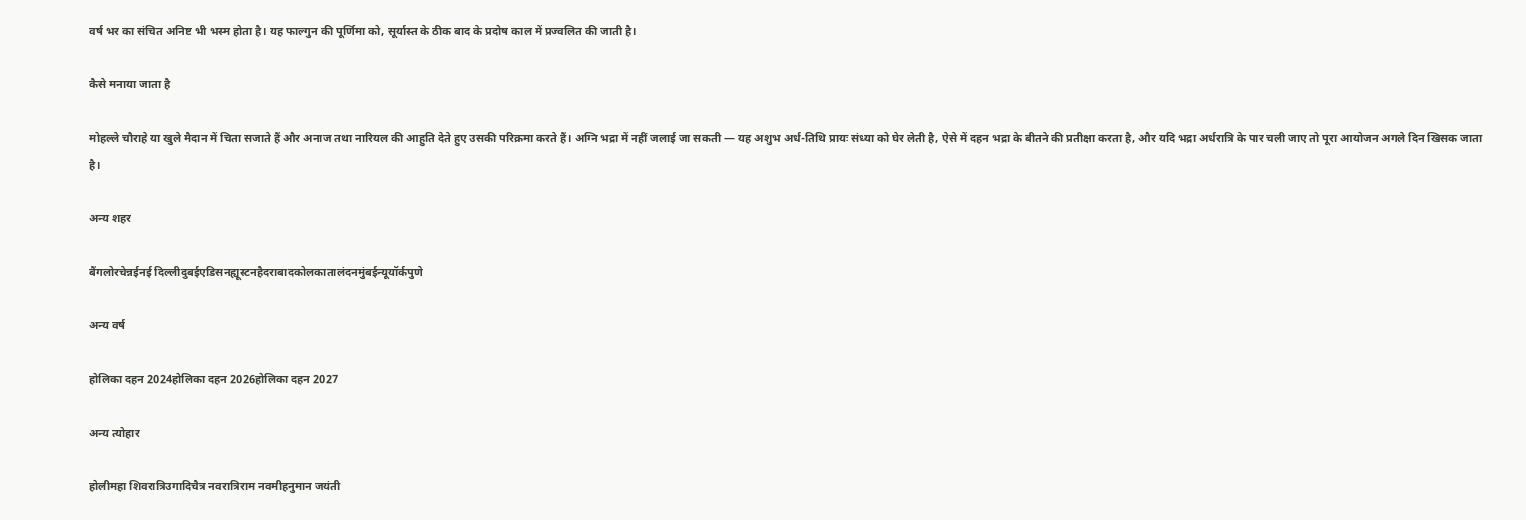वर्ष भर का संचित अनिष्ट भी भस्म होता है। यह फाल्गुन की पूर्णिमा को, सूर्यास्त के ठीक बाद के प्रदोष काल में प्रज्वलित की जाती है।

कैसे मनाया जाता है

मोहल्ले चौराहे या खुले मैदान में चिता सजाते हैं और अनाज तथा नारियल की आहुति देते हुए उसकी परिक्रमा करते हैं। अग्नि भद्रा में नहीं जलाई जा सकती — यह अशुभ अर्ध-तिथि प्रायः संध्या को घेर लेती है, ऐसे में दहन भद्रा के बीतने की प्रतीक्षा करता है, और यदि भद्रा अर्धरात्रि के पार चली जाए तो पूरा आयोजन अगले दिन खिसक जाता है।

अन्य शहर

बैंगलोरचेन्नईनई दिल्लीदुबईएडिसनह्यूस्टनहैदराबादकोलकातालंदनमुंबईन्यूयॉर्कपुणे

अन्य वर्ष

होलिका दहन 2024होलिका दहन 2026होलिका दहन 2027

अन्य त्योहार

होलीमहा शिवरात्रिउगादिचैत्र नवरात्रिराम नवमीहनुमान जयंती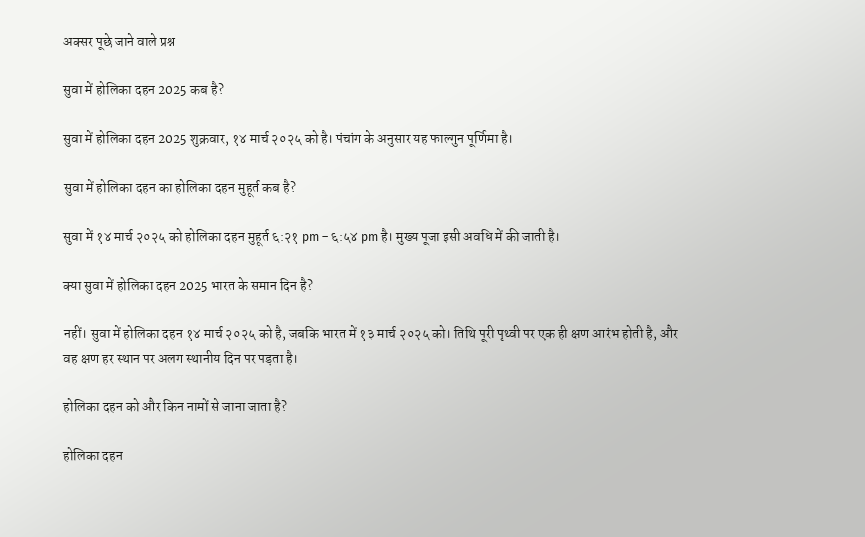अक्सर पूछे जाने वाले प्रश्न

सुवा में होलिका दहन 2025 कब है?

सुवा में होलिका दहन 2025 शुक्रवार, १४ मार्च २०२५ को है। पंचांग के अनुसार यह फाल्गुन पूर्णिमा है।

सुवा में होलिका दहन का होलिका दहन मुहूर्त कब है?

सुवा में १४ मार्च २०२५ को होलिका दहन मुहूर्त ६:२१ pm – ६:५४ pm है। मुख्य पूजा इसी अवधि में की जाती है।

क्या सुवा में होलिका दहन 2025 भारत के समान दिन है?

नहीं। सुवा में होलिका दहन १४ मार्च २०२५ को है, जबकि भारत में १३ मार्च २०२५ को। तिथि पूरी पृथ्वी पर एक ही क्षण आरंभ होती है, और वह क्षण हर स्थान पर अलग स्थानीय दिन पर पड़ता है।

होलिका दहन को और किन नामों से जाना जाता है?

होलिका दहन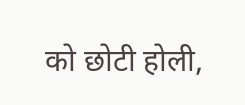को छोटी होली,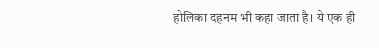होलिका दहनम भी कहा जाता है। ये एक ही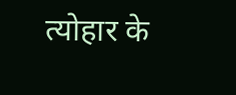त्योहार के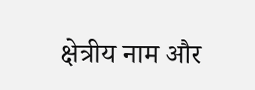क्षेत्रीय नाम और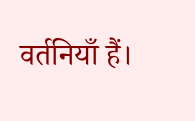वर्तनियाँ हैं।